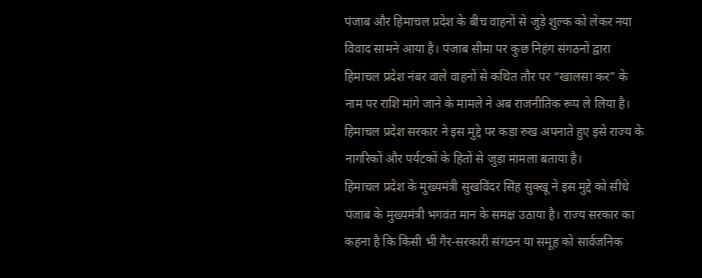पंजाब और हिमाचल प्रदेश के बीच वाहनों से जुड़े शुल्क को लेकर नया विवाद सामने आया है। पंजाब सीमा पर कुछ निहंग संगठनों द्वारा हिमाचल प्रदेश नंबर वाले वाहनों से कथित तौर पर “खालसा कर” के नाम पर राशि मांगे जाने के मामले ने अब राजनीतिक रूप ले लिया है। हिमाचल प्रदेश सरकार ने इस मुद्दे पर कड़ा रुख अपनाते हुए इसे राज्य के नागरिकों और पर्यटकों के हितों से जुड़ा मामला बताया है।
हिमाचल प्रदेश के मुख्यमंत्री सुखविंदर सिंह सुक्खू ने इस मुद्दे को सीधे पंजाब के मुख्यमंत्री भगवंत मान के समक्ष उठाया है। राज्य सरकार का कहना है कि किसी भी गैर-सरकारी संगठन या समूह को सार्वजनिक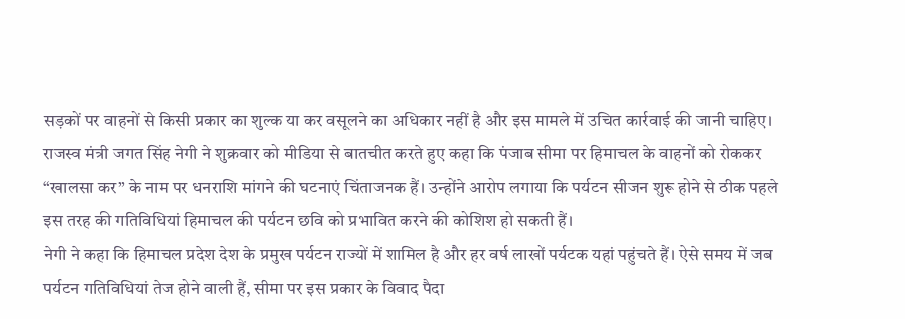सड़कों पर वाहनों से किसी प्रकार का शुल्क या कर वसूलने का अधिकार नहीं है और इस मामले में उचित कार्रवाई की जानी चाहिए।
राजस्व मंत्री जगत सिंह नेगी ने शुक्रवार को मीडिया से बातचीत करते हुए कहा कि पंजाब सीमा पर हिमाचल के वाहनों को रोककर “खालसा कर” के नाम पर धनराशि मांगने की घटनाएं चिंताजनक हैं। उन्होंने आरोप लगाया कि पर्यटन सीजन शुरू होने से ठीक पहले इस तरह की गतिविधियां हिमाचल की पर्यटन छवि को प्रभावित करने की कोशिश हो सकती हैं।
नेगी ने कहा कि हिमाचल प्रदेश देश के प्रमुख पर्यटन राज्यों में शामिल है और हर वर्ष लाखों पर्यटक यहां पहुंचते हैं। ऐसे समय में जब पर्यटन गतिविधियां तेज होने वाली हैं, सीमा पर इस प्रकार के विवाद पैदा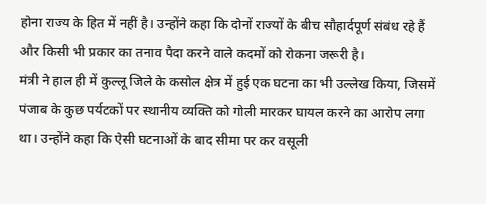होना राज्य के हित में नहीं है। उन्होंने कहा कि दोनों राज्यों के बीच सौहार्दपूर्ण संबंध रहे हैं और किसी भी प्रकार का तनाव पैदा करने वाले कदमों को रोकना जरूरी है।
मंत्री ने हाल ही में कुल्लू जिले के कसोल क्षेत्र में हुई एक घटना का भी उल्लेख किया, जिसमें पंजाब के कुछ पर्यटकों पर स्थानीय व्यक्ति को गोली मारकर घायल करने का आरोप लगा था। उन्होंने कहा कि ऐसी घटनाओं के बाद सीमा पर कर वसूली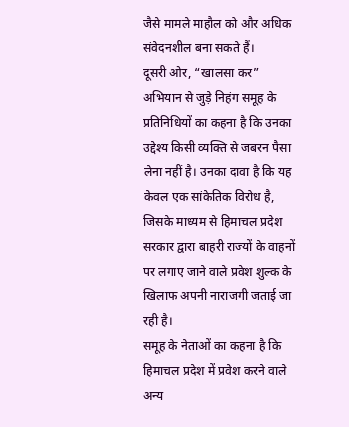जैसे मामले माहौल को और अधिक संवेदनशील बना सकते हैं।
दूसरी ओर, “खालसा कर” अभियान से जुड़े निहंग समूह के प्रतिनिधियों का कहना है कि उनका उद्देश्य किसी व्यक्ति से जबरन पैसा लेना नहीं है। उनका दावा है कि यह केवल एक सांकेतिक विरोध है, जिसके माध्यम से हिमाचल प्रदेश सरकार द्वारा बाहरी राज्यों के वाहनों पर लगाए जाने वाले प्रवेश शुल्क के खिलाफ अपनी नाराजगी जताई जा रही है।
समूह के नेताओं का कहना है कि हिमाचल प्रदेश में प्रवेश करने वाले अन्य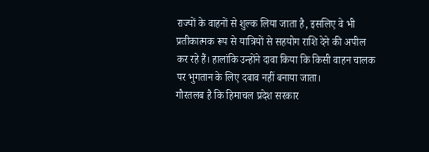राज्यों के वाहनों से शुल्क लिया जाता है, इसलिए वे भी प्रतीकात्मक रूप से यात्रियों से सहयोग राशि देने की अपील कर रहे हैं। हालांकि उन्होंने दावा किया कि किसी वाहन चालक पर भुगतान के लिए दबाव नहीं बनाया जाता।
गौरतलब है कि हिमाचल प्रदेश सरकार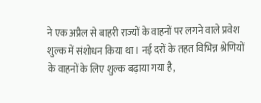ने एक अप्रैल से बाहरी राज्यों के वाहनों पर लगने वाले प्रवेश शुल्क में संशोधन किया था। नई दरों के तहत विभिन्न श्रेणियों के वाहनों के लिए शुल्क बढ़ाया गया है,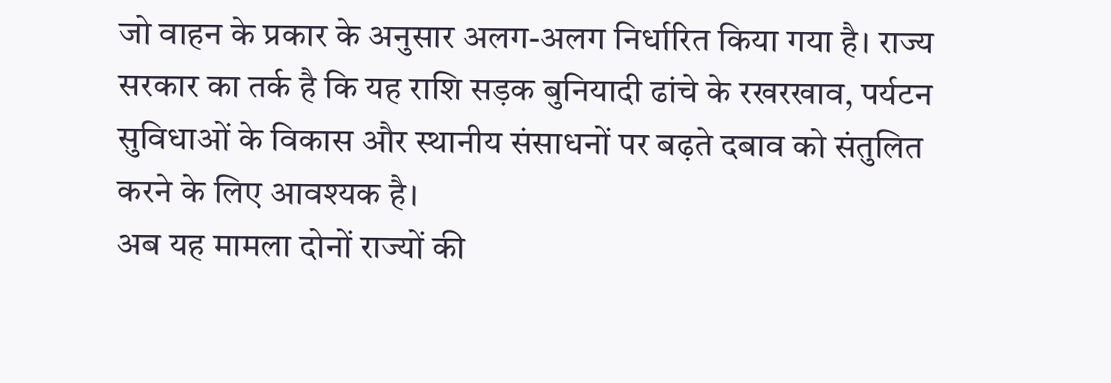जो वाहन के प्रकार के अनुसार अलग-अलग निर्धारित किया गया है। राज्य सरकार का तर्क है कि यह राशि सड़क बुनियादी ढांचे के रखरखाव, पर्यटन सुविधाओं के विकास और स्थानीय संसाधनों पर बढ़ते दबाव को संतुलित करने के लिए आवश्यक है।
अब यह मामला दोनों राज्यों की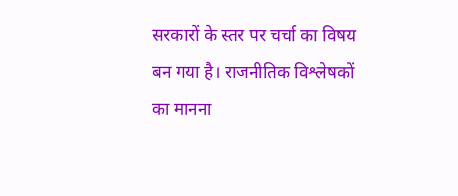सरकारों के स्तर पर चर्चा का विषय बन गया है। राजनीतिक विश्लेषकों का मानना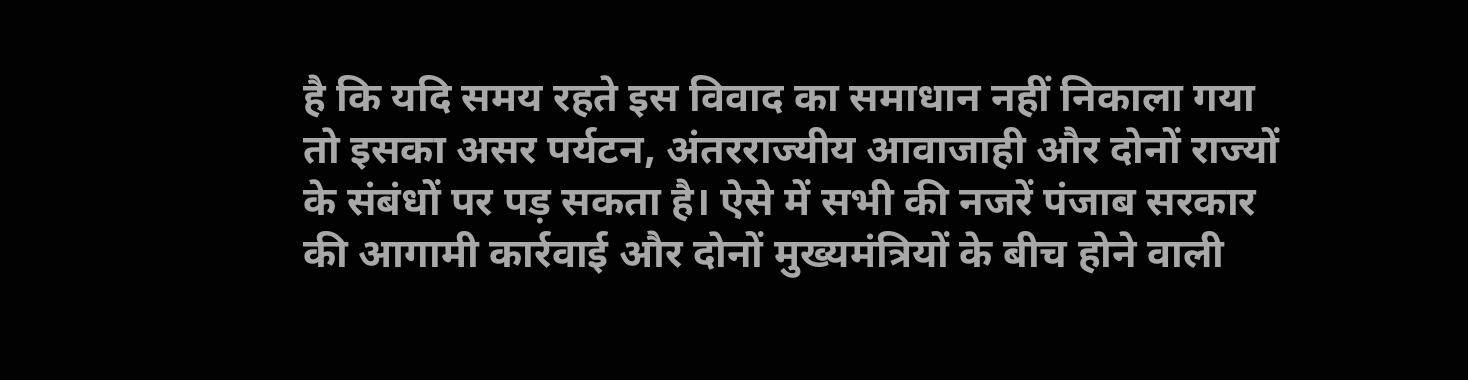है कि यदि समय रहते इस विवाद का समाधान नहीं निकाला गया तो इसका असर पर्यटन, अंतरराज्यीय आवाजाही और दोनों राज्यों के संबंधों पर पड़ सकता है। ऐसे में सभी की नजरें पंजाब सरकार की आगामी कार्रवाई और दोनों मुख्यमंत्रियों के बीच होने वाली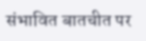संभावित बातचीत पर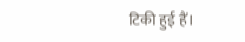टिकी हुई हैं।